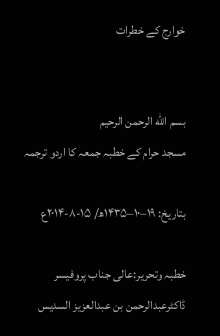خوارج کے خطرات


بسم الله الرحمن الرحيم
مسجد حرام کے خطبہ جمعہ کا اردو ترجمہ

بتاریخ: ۱۹–۱۰–۱۴۳۵ھ/ ۱۵-۸-۲۰۱۴ع

خطبہ وتحریر:عالی جناب پروفیسر ڈاکٹرعبدالرحمن بن عبدالعزیز السدیس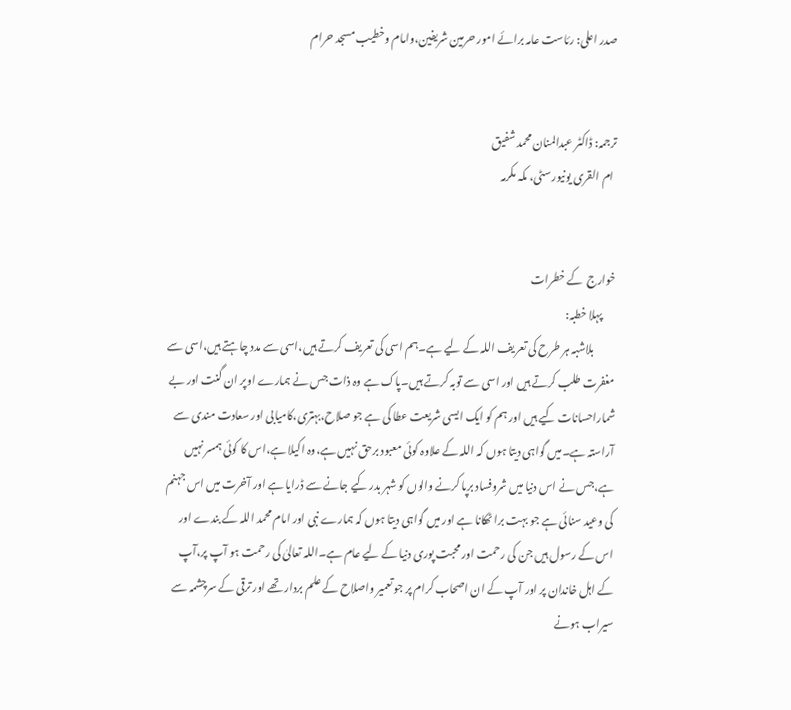صدر اعلی: رئاست عامہ برائے امور حرمین شریفین،وامام وخطیب مسجد حرام


ترجمہ: ڈاکٹر عبدالمنان محمد شفیق
 ام القری یونیورسٹی، مکہ مکرمہ


خوارج  کے خطرات
      پہلا خطبہ:
          بلاشبہ ہر طرح کی تعریف اللہ کے لیے ہے۔ہم اسی کی تعریف کرتے ہیں،اسی سے مدد چاہتے ہیں،اسی سے مغفرت طلب کرتے ہیں اور اسی سے توبہ کرتے ہیں۔پاک ہے وہ ذات جس نے ہمارے اوپر ان گنت اور بے شماراحسانات کیے ہیں اور ہم کو ایک ایسی شریعت عطا کی ہے جو صلاح،بہتری،کامیابی اور سعادت مندی سے آراستہ ہے۔میں گواہی دیتا ہوں کہ اللہ کے علاوہ کوئی معبود برحق نہیں ہے،وہ اکیلا ہے،اس کا کوئی ہمسر نہیں ہے،جس نے اس دنیا میں شروفساد برپا کرنے والوں کو شہر بدر کیے جانے سے ڈرایا ہے اور آخرت میں اس جہنم کی وعید سنائی ہے جو بہت برا ٹھکانا ہے اور میں گواہی دیتا ہوں کہ ہمارے نبی اور امام محمد اللہ کے بندے اور اس کے رسول ہیں جن کی رحمت اور محبت پوری دنیا کے لیے عام ہے۔اللہ تعالیٰ کی رحمت ہو آپ پر،آپ کے اہل خاندان پر اور آپ کے ان اصحاب کرام پر جو تعمیر واصلاح کے علم بردار تھے اور ترقی کے سرچشمہ سے سیراب ہونے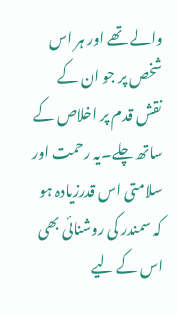والے تھے اور ہر اس شخص پر جو ان کے نقش قدم پر اخلاص کے ساتھ چلے۔یہ رحمت اور سلامتی اس قدرزیادہ ہو کہ سمندر کی روشنائی بھی اس کے لیے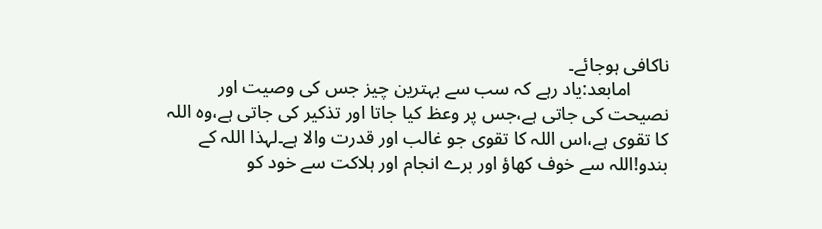ناکافی ہوجائے۔
        امابعد:یاد رہے کہ سب سے بہترین چیز جس کی وصیت اور نصیحت کی جاتی ہے،جس پر وعظ کیا جاتا اور تذکیر کی جاتی ہے،وہ اللہ کا تقوی ہے،اس اللہ کا تقوی جو غالب اور قدرت والا ہے۔لہذا اللہ کے بندو!اللہ سے خوف کھاؤ اور برے انجام اور ہلاکت سے خود کو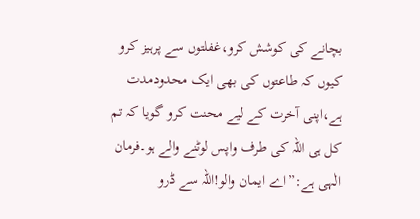بچانے کی کوشش کرو،غفلتوں سے پرہیز کرو کیوں کہ طاعتوں کی بھی ایک محدودمدت ہے،اپنی آخرت کے لیے محنت کرو گویا کہ تم کل ہی اللہ کی طرف واپس لوٹنے والے ہو۔فرمان الٰہی ہے:”اے ایمان والو!اللہ سے ڈرو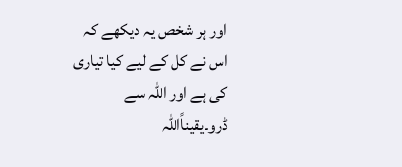اور ہر شخص یہ دیکھے کہ اس نے کل کے لیے کیا تیاری کی ہے اور اللہ سے ڈرو۔یقیناًاللہ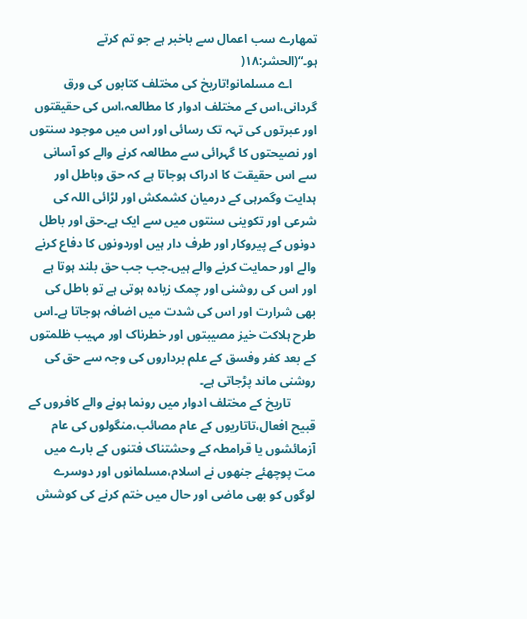تمھارے سب اعمال سے باخبر ہے جو تم کرتے ہو۔“(الحشر:۱۸(
        اے مسلمانو!تاریخ کی مختلف کتابوں کی ورق گردانی،اس کے مختلف ادوار کا مطالعہ،اس کی حقیقتوں اور عبرتوں کی تہہ تک رسائی اور اس میں موجود سنتوں اور نصیحتوں کا گہرائی سے مطالعہ کرنے والے کو آسانی سے اس حقیقت کا ادراک ہوجاتا ہے کہ حق وباطل اور ہدایت وگمرہی کے درمیان کشمکش اور لڑائی اللہ کی شرعی اور تکوینی سنتوں میں سے ایک ہے۔حق اور باطل دونوں کے پیروکار اور طرف دار ہیں اوردونوں کا دفاع کرنے والے اور حمایت کرنے والے ہیں۔جب جب حق بلند ہوتا ہے اور اس کی روشنی اور چمک زیادہ ہوتی ہے تو باطل کی بھی شرارت اور اس کی شدت میں اضافہ ہوجاتا ہے۔اس طرح ہلاکت خیز مصیبتوں اور خطرناک اور مہیب ظلمتوں کے بعد کفر وفسق کے علم برداروں کی وجہ سے حق کی روشنی ماند پڑجاتی ہے۔
        تاریخ کے مختلف ادوار میں رونما ہونے والے کافروں کے قبیح افعال،تاتاریوں کے عام مصائب،منگولوں کی عام آزمائشوں یا قرامطہ کے وحشتناک فتنوں کے بارے میں مت پوچھئے جنھوں نے اسلام،مسلمانوں اور دوسرے لوگوں کو بھی ماضی اور حال میں ختم کرنے کی کوشش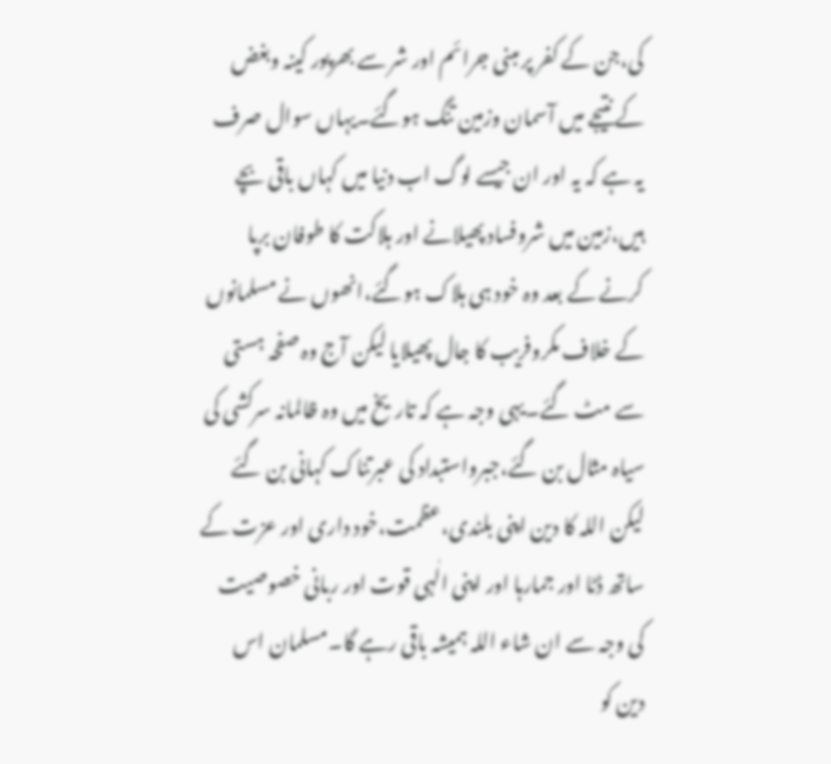کی،جن کے کفر پر مبنی جرائم اور شر سے بھرپور کینہ وبغض کے نتیجے میں آسمان وزمین تنگ ہوگئے۔یہاں سوال صرف یہ ہے کہ یہ اور ان جیسے لوگ اب دنیا میں کہاں باقی بچے ہیں،زمین میں شروفساد پھیلانے اور ہلاکت کا طوفان برپا کرنے کے بعد وہ خود ہی ہلاک ہوگئے،انھوں نے مسلمانوں کے خلاف مکروفریب کا جال پھیلایا لیکن آج وہ صفحہ ہستی سے مٹ گئے۔یہی وجہ ہے کہ تاریخ میں وہ ظالمانہ سرکشی کی سیاہ مثال بن گئے،جبرواستبداد کی عبرتناک کہانی بن گئے لیکن اللہ کا دین اپنی بلندی،عظمت،خود داری اور عزت کے ساتھ ڈٹا اور جمارہا اور اپنی الٰہی قوت اور ربانی خصوصیت کی وجہ سے ان شاء اللہ ہمیشہ باقی رہے گا۔مسلمان اس دین کو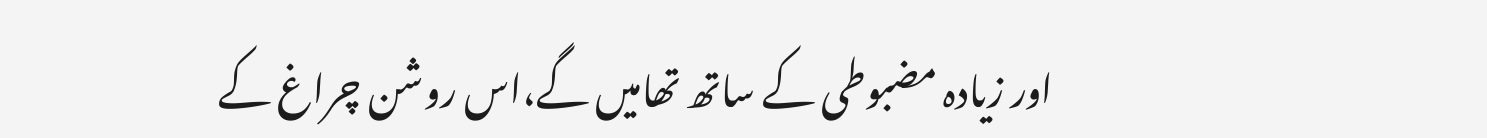اور زیادہ مضبوطی کے ساتھ تھامیں گے،اس روشن چراغ کے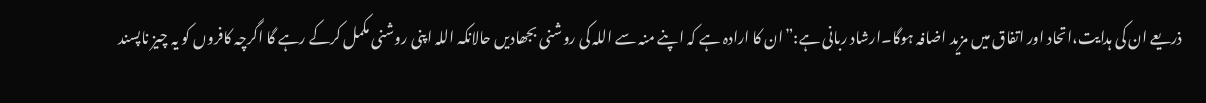ذریعے ان کی ہدایت،اتحاد اور اتفاق میں مزید اضافہ ہوگا۔ارشاد ربانی ہے:”ان کا ارادہ ہے کہ اپنے منہ سے اللہ کی روشنی بجھادیں حالانکہ اللہ اپنی روشنی مکمل کرکے رہے گا اگرچہ کافروں کو یہ چیز ناپسند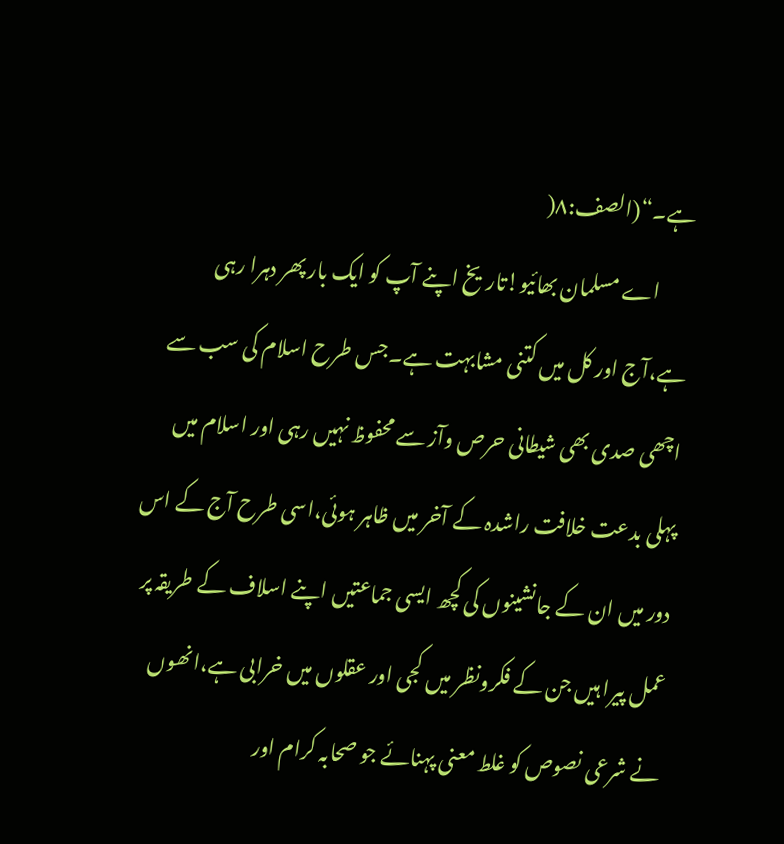ہے۔“(الصف:۸(
        اے مسلمان بھائیو!تاریخ اپنے آپ کو ایک بار پھر دہرا رہی ہے،آج اور کل میں کتنی مشابہت ہے۔جس طرح اسلام کی سب سے اچھی صدی بھی شیطانی حرص وآز سے محفوظ نہیں رہی اور اسلام میں پہلی بدعت خلافت راشدہ کے آخر میں ظاہر ہوئی،اسی طرح آج کے اس دور میں ان کے جانشینوں کی کچھ ایسی جماعتیں اپنے اسلاف کے طریقہ پر عمل پیرا ہیں جن کے فکرونظر میں کجی اور عقلوں میں خرابی ہے،انھوں نے شرعی نصوص کو غلط معنی پہنائے جو صحابہ کرام اور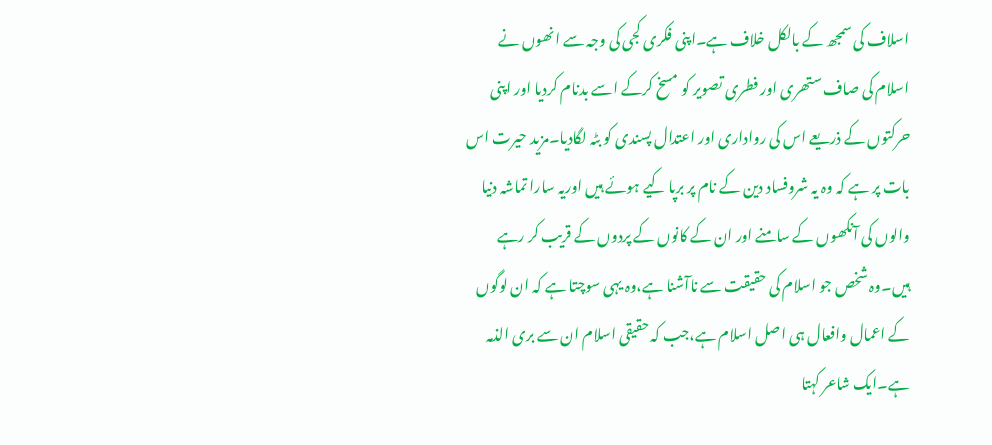اسلاف کی سمجھ کے بالکل خلاف ہے۔اپنی فکری کجی کی وجہ سے انھوں نے اسلام کی صاف ستھری اور فطری تصویر کو مسخ کرکے اسے بدنام کردیا اور اپنی حرکتوں کے ذریعے اس کی رواداری اور اعتدال پسندی کو بٹہ لگادیا۔مزید حیرت اس بات پر ہے کہ وہ یہ شروفساد دین کے نام پر برپا کیے ہوئے ہیں اوریہ سارا تماشہ دنیا والوں کی آنکھوں کے سامنے اور ان کے کانوں کے پردوں کے قریب کر رہے ہیں۔وہ شخص جو اسلام کی حقیقت سے ناآشنا ہے،وہ یہی سوچتا ہے کہ ان لوگوں کے اعمال وافعال ہی اصل اسلام ہے،جب کہ حقیقی اسلام ان سے بری الذمہ ہے۔ایک شاعر کہتا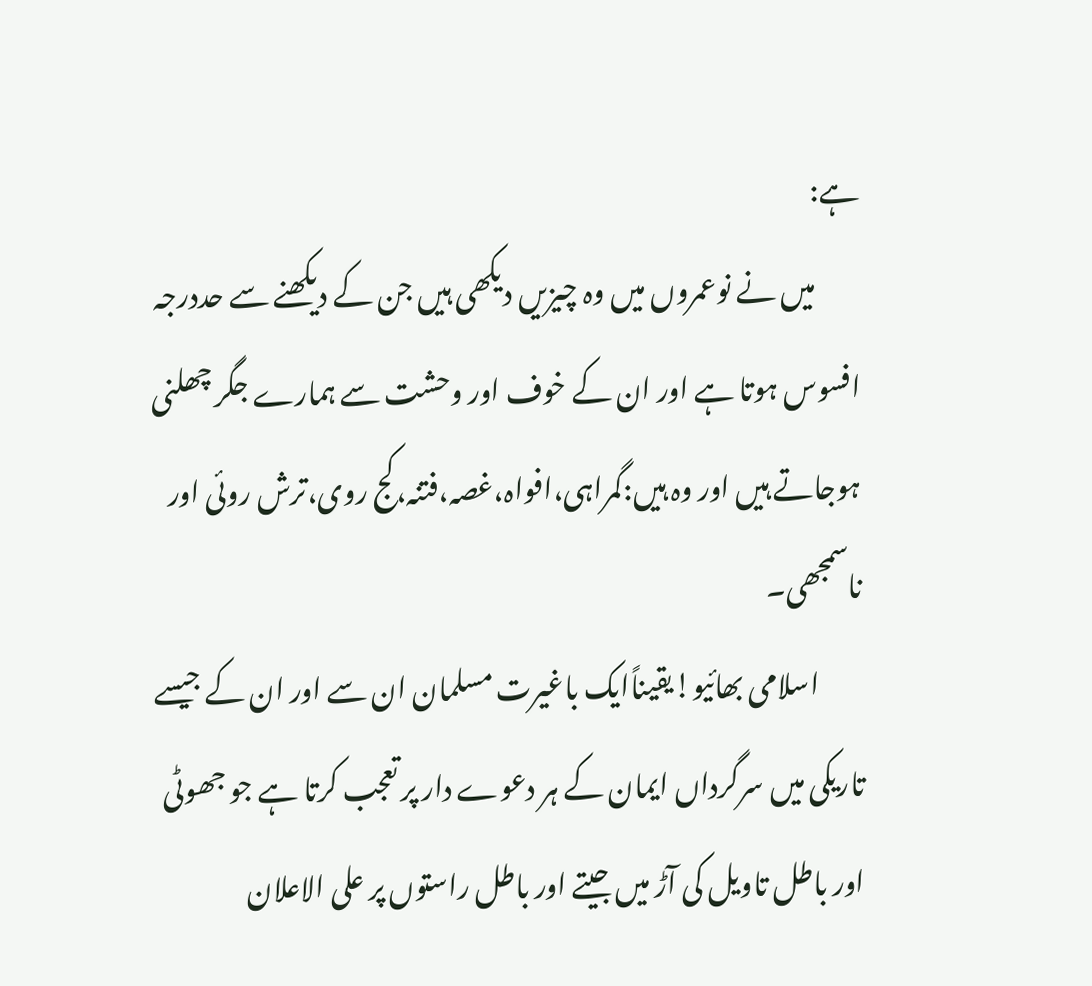ہے:
        میں نے نوعمروں میں وہ چیزیں دیکھی ہیں جن کے دیکھنے سے حددرجہ افسوس ہوتا ہے اور ان کے خوف اور وحشت سے ہمارے جگر چھلنی ہوجاتے ہیں اور وہ ہیں:گمراہی،افواہ،غصہ،فتنہ،کج روی،ترش روئی اور ناسمجھی۔
        اسلامی بھائیو!یقیناًایک باغیرت مسلمان ان سے اور ان کے جیسے تاریکی میں سرگرداں ایمان کے ہر دعوے دار پر تعجب کرتا ہے جو جھوٹی اور باطل تاویل کی آڑ میں جیتے اور باطل راستوں پر علی الاعلان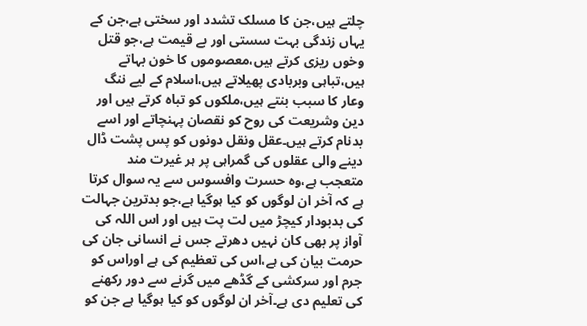چلتے ہیں،جن کا مسلک تشدد اور سختی ہے،جن کے یہاں زندگی بہت سستی اور بے قیمت ہے،جو قتل وخوں ریزی کرتے ہیں،معصوموں کا خون بہاتے ہیں،تباہی وبربادی پھیلاتے ہیں،اسلام کے لیے ننگ وعار کا سبب بنتے ہیں،ملکوں کو تباہ کرتے ہیں اور دین وشریعت کی روح کو نقصان پہنچاتے اور اسے بدنام کرتے ہیں۔عقل ونقل دونوں کو پس پشت ڈال دینے والی عقلوں کی گمراہی پر ہر غیرت مند متعجب ہے،وہ حسرت وافسوس سے یہ سوال کرتا ہے کہ آخر ان لوگوں کو کیا ہوگیا ہے،جو بدترین جہالت کی بدبودار کیچڑ میں لت پت ہیں اور اس اللہ کی آواز پر بھی کان نہیں دھرتے جس نے انسانی جان کی حرمت بیان کی ہے،اس کی تعظیم کی ہے اوراس کو جرم اور سرکشی کے گڈھے میں گرنے سے دور رکھنے کی تعلیم دی ہے۔آخر ان لوگوں کو کیا ہوگیا ہے جن کو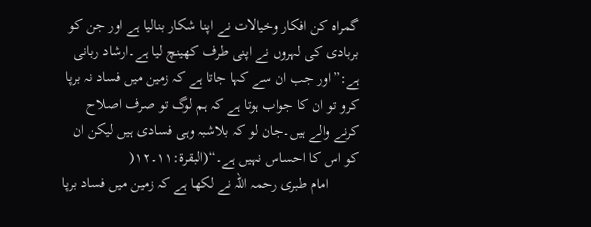گمراہ کن افکار وخیالات نے اپنا شکار بنالیا ہے اور جن کو بربادی کی لہروں نے اپنی طرف کھینچ لیا ہے۔ارشاد ربانی ہے:”اور جب ان سے کہا جاتا ہے کہ زمین میں فساد نہ برپا کرو تو ان کا جواب ہوتا ہے کہ ہم لوگ تو صرف اصلاح کرنے والے ہیں۔جان لو کہ بلاشبہ وہی فسادی ہیں لیکن ان کو اس کا احساس نہیں ہے۔“(البقرۃ:۱۱۔۱۲(
        امام طبری رحمہ اللہ نے لکھا ہے کہ زمین میں فساد برپا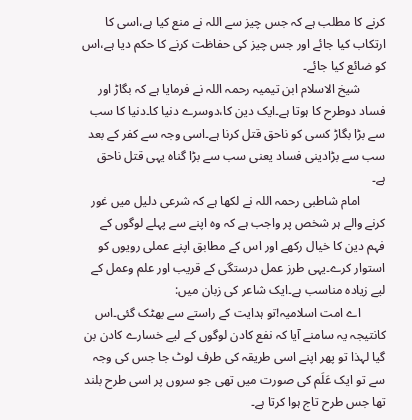کرنے کا مطلب ہے کہ جس چیز سے اللہ نے منع کیا ہے،اسی کا ارتکاب کیا جائے اور جس چیز کی حفاظت کرنے کا حکم دیا ہے،اس کو ضائع کیا جائے۔
        شیخ الاسلام ابن تیمیہ رحمہ اللہ نے فرمایا ہے کہ بگاڑ اور فساد دوطرح کا ہوتا ہے۔ایک دین کا،دوسرے دنیا کا۔دنیا کا سب سے بڑا بگاڑ کسی کو ناحق قتل کرنا ہے۔اسی وجہ سے کفر کے بعد سب سے بڑادینی فساد یعنی سب سے بڑا گناہ یہی قتل ناحق ہے۔
        امام شاطبی رحمہ اللہ نے لکھا ہے کہ شرعی دلیل میں غور کرنے والے ہر شخص پر واجب ہے کہ وہ اپنے سے پہلے لوگوں کے فہم دین کا خیال رکھے اور اس کے مطابق اپنے عملی رویوں کو استوار کرے۔یہی طرز عمل درستگی کے قریب اور علم وعمل کے لیے زیادہ مناسب ہے۔ایک شاعر کی زبان میں:
        اے امت اسلامیہ!تو ہدایت کے راستے سے بھٹک گئی۔اس کانتیجہ یہ سامنے آیا کہ نفع کادن لوگوں کے لیے خسارے کادن بن گیا لہذا تو پھر اپنے اسی طریقہ کی طرف لوٹ جا جس کی وجہ سے تو ایک عَلَم کی صورت میں تھی جو سروں پر اسی طرح بلند تھا جس طرح تاج ہوا کرتا ہے۔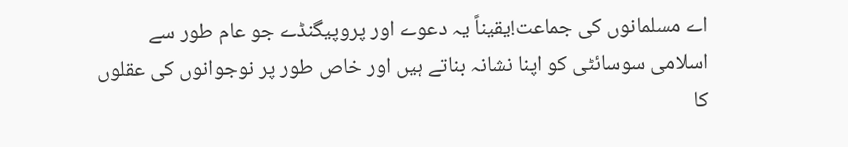اے مسلمانوں کی جماعت!یقیناً یہ دعوے اور پروپیگنڈے جو عام طور سے اسلامی سوسائٹی کو اپنا نشانہ بناتے ہیں اور خاص طور پر نوجوانوں کی عقلوں کا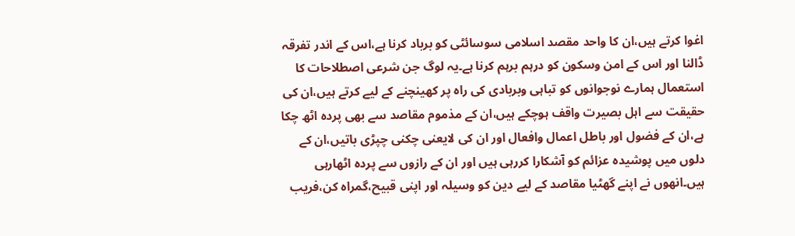اغوا کرتے ہیں،ان کا واحد مقصد اسلامی سوسائٹی کو برباد کرنا ہے،اس کے اندر تفرقہ ڈالنا اور اس کے امن وسکون کو درہم برہم کرنا ہے۔یہ لوگ جن شرعی اصطلاحات کا استعمال ہمارے نوجوانوں کو تباہی وبربادی کی راہ پر کھینچنے کے لیے کرتے ہیں،ان کی حقیقت سے اہل بصیرت واقف ہوچکے ہیں،ان کے مذموم مقاصد سے بھی پردہ اٹھ چکا ہے،ان کے فضول اور باطل اعمال وافعال اور ان کی لایعنی چکنی چپڑی باتیں،ان کے دلوں میں پوشیدہ عزائم کو آشکارا کررہی ہیں اور ان کے رازوں سے پردہ اٹھارہی ہیں۔انھوں نے اپنے گھٹیا مقاصد کے لیے دین کو وسیلہ اور اپنی قبیح،گمراہ کن،فریب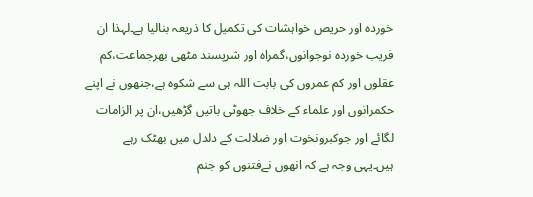خوردہ اور حریص خواہشات کی تکمیل کا ذریعہ بنالیا ہے۔لہذا ان فریب خوردہ نوجوانوں،گمراہ اور شرپسند مٹھی بھرجماعت،کم عقلوں اور کم عمروں کی بابت اللہ ہی سے شکوہ ہے،جنھوں نے اپنے حکمرانوں اور علماء کے خلاف جھوٹی باتیں گڑھیں،ان پر الزامات لگائے اور جوکبرونخوت اور ضلالت کے دلدل میں بھٹک رہے ہیں۔یہی وجہ ہے کہ انھوں نےفتنوں کو جنم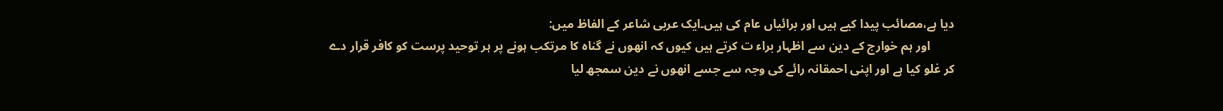دیا ہے،مصائب پیدا کیے ہیں اور برائیاں عام کی ہیں۔ایک عربی شاعر کے الفاظ میں:
        اور ہم خوارج کے دین سے اظہار براء ت کرتے ہیں کیوں کہ انھوں نے گناہ کا مرتکب ہونے پر ہر توحید پرست کو کافر قرار دے کر غلو کیا ہے اور اپنی احمقانہ رائے کی وجہ سے جسے انھوں نے دین سمجھ لیا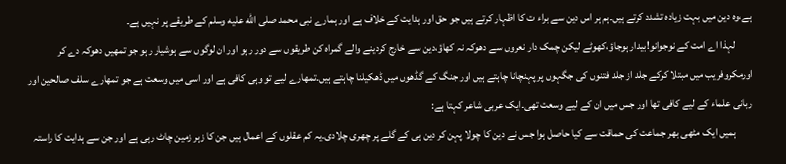ہے،وہ دین میں بہت زیادہ تشدد کرتے ہیں۔ہم ہر اس دین سے براء ت کا اظہار کرتے ہیں جو حق اور ہدایت کے خلاف ہے اور ہمارے نبی محمد صلى الله عليه وسلم کے طریقے پر نہیں ہے۔
        لہذا اے امت کے نوجوانو!بیدار ہوجاؤ،کھوٹے لیکن چمک دار نعروں سے دھوکہ نہ کھاؤ،دین سے خارج کردینے والے گمراہ کن طریقوں سے دور رہو اور ان لوگوں سے ہوشیار رہو جو تمھیں دھوکہ دے کر اورمکروفریب میں مبتلا کرکے جلد از جلد فتنوں کی جگہوں پر پہنچانا چاہتے ہیں اور جنگ کے گڈھوں میں ڈھکیلنا چاہتے ہیں۔تمھارے لیے تو وہی کافی ہے اور اسی میں وسعت ہے جو تمھارے سلف صالحین اور ربانی علماء کے لیے کافی تھا اور جس میں ان کے لیے وسعت تھی۔ایک عربی شاعر کہتا ہے:
        ہمیں ایک مٹھی بھر جماعت کی حماقت سے کیا حاصل ہوا جس نے دین کا چولا پہن کر دین ہی کے گلے پر چھری چلادی۔یہ کم عقلوں کے اعمال ہیں جن کا زہر زمین چاٹ رہی ہے اور جن سے ہدایت کا راستہ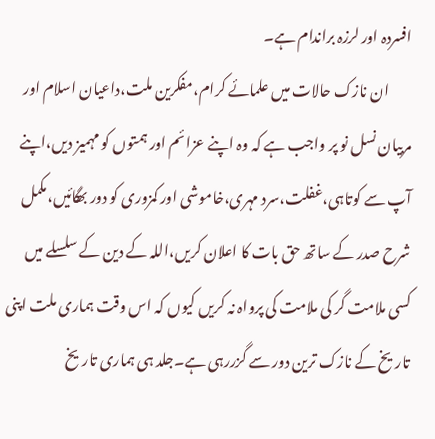افسردہ اور لرزہ براندام ہے۔
        ان نازک حالات میں علمائے کرام،مفکرین ملت،داعیان اسلام اور مربیان نسل نو پر واجب ہے کہ وہ اپنے عزائم اور ہمتوں کو مہمیز دیں،اپنے آپ سے کوتاہی،غفلت،سرد مہری،خاموشی اور کمزوری کو دور بھگائیں،مکمل شرح صدر کے ساتھ حق بات کا اعلان کریں،اللہ کے دین کے سلسلے میں کسی ملامت گر کی ملامت کی پرواہ نہ کریں کیوں کہ اس وقت ہماری ملت اپنی تاریخ کے نازک ترین دور سے گزررہی ہے۔جلد ہی ہماری تاریخ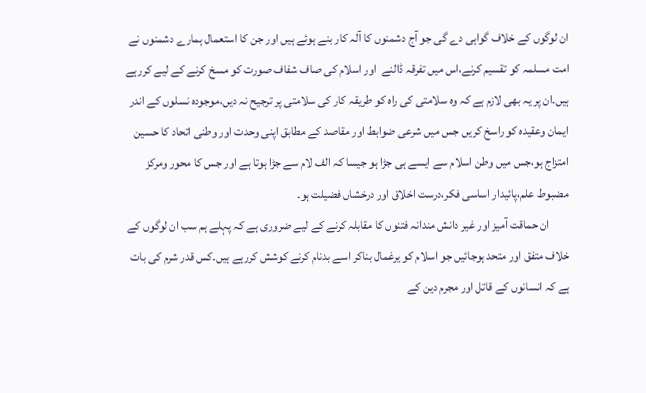ان لوگوں کے خلاف گواہی دے گی جو آج دشمنوں کا آلہ کار بنے ہوئے ہیں اور جن کا استعمال ہمارے دشمنوں نے امت مسلمہ کو تقسیم کرنے،اس میں تفرقہ ڈالنے  اور اسلام کی صاف شفاف صورت کو مسخ کرنے کے لیے کررہے ہیں۔ان پر یہ بھی لازم ہے کہ وہ سلامتی کی راہ کو طریقہ کار کی سلامتی پر ترجیح نہ دیں،موجودہ نسلوں کے اندر ایمان وعقیدہ کو راسخ کریں جس میں شرعی ضوابط اور مقاصد کے مطابق اپنی وحدت اور وطنی اتحاد کا حسین امتزاج ہو،جس میں وطن اسلام سے ایسے ہی جڑا ہو جیسا کہ الف لام سے جڑا ہوتا ہے اور جس کا محور ومرکز مضبوط علم،پائیدار اساسی فکر،درست اخلاق اور درخشاں فضیلت ہو۔
        ان حماقت آمیز اور غیر دانش مندانہ فتنوں کا مقابلہ کرنے کے لیے ضروری ہے کہ پہلے ہم سب ان لوگوں کے خلاف متفق اور متحد ہوجائیں جو اسلام کو یرغمال بناکر اسے بدنام کرنے کوشش کررہے ہیں۔کس قدر شرم کی بات ہے کہ انسانوں کے قاتل اور مجرم دین کے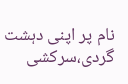نام پر اپنی دہشت گردی،سرکشی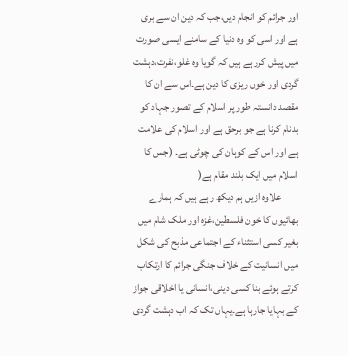اور جرائم کو انجام دیں،جب کہ دین ان سے بری ہے اور اسی کو وہ دنیا کے سامنے ایسی صورت میں پیش کررہے ہیں کہ گویا وہ غلو،نفرت،دہشت گردی اور خوں ریزی کا دین ہے۔اس سے ان کا مقصد دانستہ طور پر اسلام کے تصور جہاد کو بدنام کرنا ہے جو برحق ہے اور اسلام کی علامت ہے اور اس کے کوہان کی چوٹی ہے۔ (جس کا اسلام میں ایک بلند مقام ہے(
        علاوہ ازیں ہم دیکھ رہے ہیں کہ ہمارے بھائیوں کا خون فلسطین،غزہ اور ملک شام میں بغیر کسی استثناء کے اجتماعی مذبح کی شکل میں انسانیت کے خلاف جنگی جرائم کا ارتکاب کرتے ہوئے بنا کسی دینی،انسانی یا اخلاقی جواز کے بہایا جارہا ہے۔یہاں تک کہ اب دہشت گردی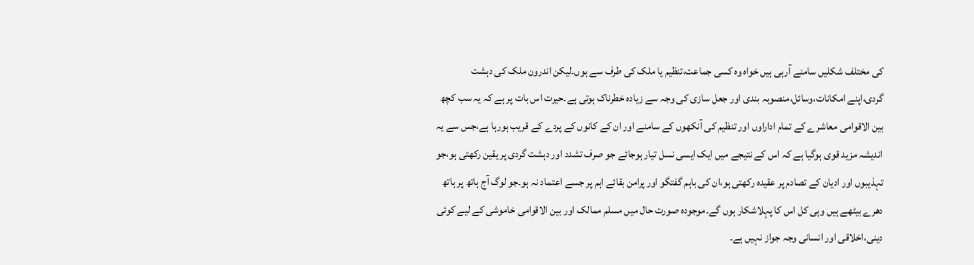کی مختلف شکلیں سامنے آرہی ہیں خواہ وہ کسی جماعت،تنظیم یا ملک کی طرف سے ہوں۔لیکن اندرون ملک کی دہشت گردی،اپنے امکانات،وسائل،منصوبہ بندی اور جعل سازی کی وجہ سے زیادہ خطرناک ہوتی ہے۔حیرت اس بات پر ہے کہ یہ سب کچھ بین الاقوامی معاشرے کے تمام اداراوں اور تنظیم کی آنکھوں کے سامنے اور ان کے کانوں کے پردے کے قریب ہورہا ہے،جس سے یہ اندیشہ مزید قوی ہوگیا ہے کہ اس کے نتیجے میں ایک ایسی نسل تیار ہوجائے جو صرف تشدد اور دہشت گردی پر یقین رکھتی ہو،جو تہذیبوں اور ادیان کے تصادم پر عقیدہ رکھتی ہو،ان کی باہم گفتگو اور پرامن بقائے اہم پر جسے اعتماد نہ ہو۔جو لوگ آج ہاتھ پر ہاتھ دھرے بیٹھے ہیں وہی کل اس کا پہلاشکار ہوں گے۔موجودہ صورت حال میں مسلم ممالک اور بین الاقوامی خاموشی کے لیے کوئی دینی،اخلاقی اور انسانی وجہ جواز نہیں ہے۔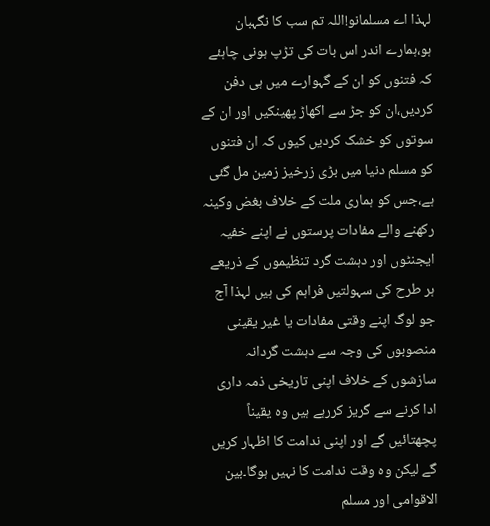لہذا اے مسلمانو!اللہ تم سب کا نگہبان ہو،ہمارے اندر اس بات کی تڑپ ہونی چاہئے کہ فتنوں کو ان کے گہوارے میں ہی دفن کردیں،ان کو جڑ سے اکھاڑ پھینکیں اور ان کے سوتوں کو خشک کردیں کیوں کہ ان فتنوں کو مسلم دنیا میں بڑی زرخیز زمین مل گئی ہے،جس کو ہماری ملت کے خلاف بغض وکینہ رکھنے والے مفادات پرستوں نے اپنے خفیہ ایجنٹوں اور دہشت گرد تنظیموں کے ذریعے ہر طرح کی سہولتیں فراہم کی ہیں لہذا آج جو لوگ اپنے وقتی مفادات یا غیر یقینی منصوبوں کی وجہ سے دہشت گردانہ سازشوں کے خلاف اپنی تاریخی ذمہ داری ادا کرنے سے گریز کررہے ہیں وہ یقیناً پچھتائیں گے اور اپنی ندامت کا اظہار کریں گے لیکن وہ وقت ندامت کا نہیں ہوگا۔بین الاقوامی اور مسلم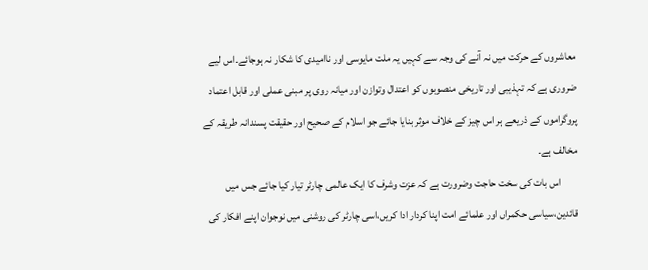معاشروں کے حرکت میں نہ آنے کی وجہ سے کہیں یہ ملت مایوسی اور ناامیدی کا شکار نہ ہوجائے۔اس لیے ضروری ہے کہ تہذیبی اور تاریخی منصوبوں کو اعتدال وتوازن اور میانہ روی پر مبنی عملی اور قابل اعتماد پروگراموں کے ذریعے ہر اس چیز کے خلاف موثر بنایا جائے جو اسلام کے صحیح اور حقیقت پسندانہ طریقہ کے مخالف ہے۔
        اس بات کی سخت حاجت وضرورت ہے کہ عزت وشرف کا ایک عالمی چارٹر تیار کیا جائے جس میں قائدین،سیاسی حکمراں اور علمائے امت اپنا کردار ادا کریں،اسی چارٹر کی روشنی میں نوجوان اپنے افکار کی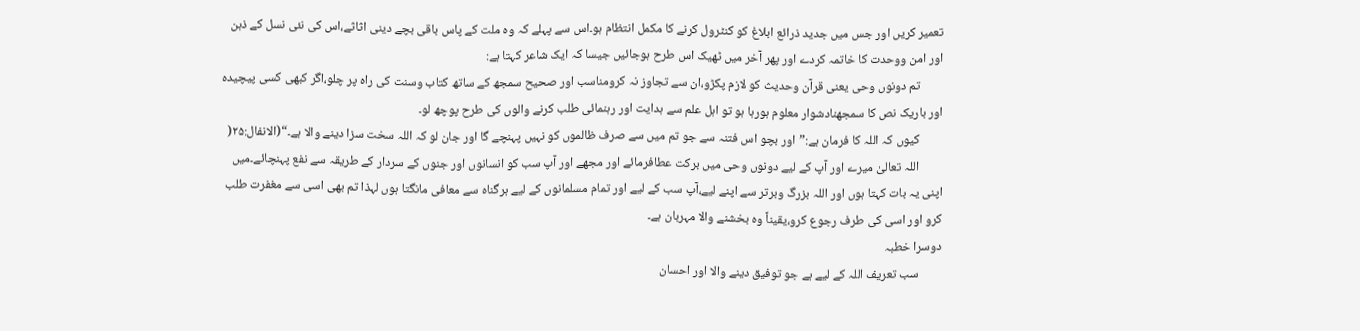تعمیر کریں اور جس میں جدید ذرائع ابلاغ کو کنٹرول کرنے کا مکمل انتظام ہو۔اس سے پہلے کہ وہ ملت کے پاس باقی بچے دینی اثاثے،اس کی نئی نسل کے ذہن اور امن ووحدت کا خاتمہ کردے اور پھر آخر میں ٹھیک اس طرح ہوجائیں جیسا کہ ایک شاعر کہتا ہے:
        تم دونوں وحی یعنی قرآن وحدیث کو لازم پکڑو،ان سے تجاوز نہ کرومناسب اور صحیح سمجھ کے ساتھ کتاب وسنت کی راہ پر چلو،اگر کبھی کسی پیچیدہ اور باریک نص کا سمجھنادشوار معلوم ہورہا ہو تو اہل علم سے ہدایت اور رہنمائی طلب کرنے والوں کی طرح پوچھ لو۔
        کیوں کہ اللہ کا فرمان ہے:”اور بچو اس فتنہ سے جو تم میں سے صرف ظالموں کو نہیں پہنچے گا اور جان لو کہ اللہ سخت سزا دینے والا ہے۔“(الانفال:۲۵(
        اللہ تعالیٰ میرے اور آپ کے لیے دونوں وحی میں برکت عطافرمائے اور مجھے اور آپ سب کو انسانوں اور جنوں کے سردار کے طریقہ سے نفع پہنچائے۔میں اپنی یہ بات کہتا ہوں اور اللہ بزرگ وبرتر سے اپنے لیے،آپ سب کے لیے اور تمام مسلمانوں کے لیے ہرگناہ سے معافی مانگتا ہوں لہذا تم بھی اسی سے مغفرت طلب کرو اور اسی کی طرف رجوع کرو،یقیناً وہ بخشنے والا مہربان ہے۔
دوسرا خطبہ
        سب تعریف اللہ کے لیے ہے جو توفیق دینے والا اور احسان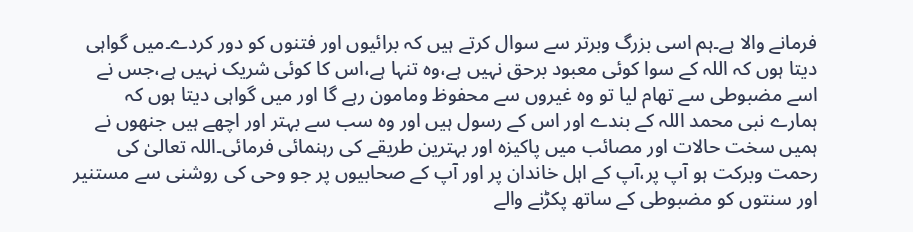فرمانے والا ہے۔ہم اسی بزرگ وبرتر سے سوال کرتے ہیں کہ برائیوں اور فتنوں کو دور کردے۔میں گواہی دیتا ہوں کہ اللہ کے سوا کوئی معبود برحق نہیں ہے،وہ تنہا ہے،اس کا کوئی شریک نہیں ہے،جس نے اسے مضبوطی سے تھام لیا تو وہ غیروں سے محفوظ ومامون رہے گا اور میں گواہی دیتا ہوں کہ ہمارے نبی محمد اللہ کے بندے اور اس کے رسول ہیں اور وہ سب سے بہتر اور اچھے ہیں جنھوں نے ہمیں سخت حالات اور مصائب میں پاکیزہ اور بہترین طریقے کی رہنمائی فرمائی۔اللہ تعالیٰ کی رحمت وبرکت ہو آپ پر،آپ کے اہل خاندان پر اور آپ کے صحابیوں پر جو وحی کی روشنی سے مستنیر اور سنتوں کو مضبوطی کے ساتھ پکڑنے والے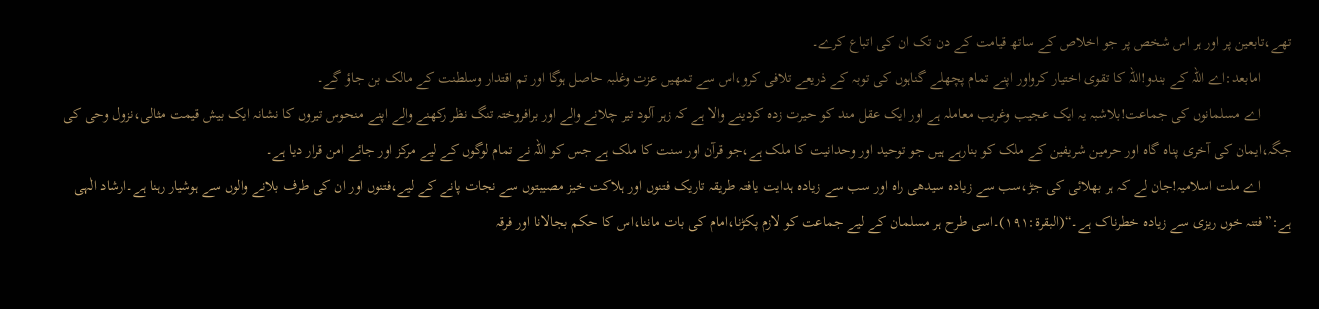تھے،تابعین پر اور ہر اس شخص پر جو اخلاص کے ساتھ قیامت کے دن تک ان کی اتباع کرے۔
        امابعد:اے اللہ کے بندو!اللہ کا تقوی اختیار کرواور اپنے تمام پچھلے گناہوں کی توبہ کے ذریعے تلافی کرو،اس سے تمھیں عزت وغلبہ حاصل ہوگا اور تم اقتدار وسلطنت کے مالک بن جاؤ گے۔
        اے مسلمانوں کی جماعت!بلاشبہ یہ ایک عجیب وغریب معاملہ ہے اور ایک عقل مند کو حیرت زدہ کردینے والا ہے کہ زہر آلود تیر چلانے والے اور برافروختہ تنگ نظر رکھنے والے اپنے منحوس تیروں کا نشانہ ایک بیش قیمت مثالی،نزول وحی کی جگہ،ایمان کی آخری پناہ گاہ اور حرمین شریفین کے ملک کو بنارہے ہیں جو توحید اور وحدانیت کا ملک ہے،جو قرآن اور سنت کا ملک ہے جس کو اللہ نے تمام لوگوں کے لیے مرکز اور جائے امن قرار دیا ہے۔
        اے ملت اسلامیہ!جان لے کہ ہر بھلائی کی جڑ،سب سے زیادہ سیدھی راہ اور سب سے زیادہ ہدایت یافتہ طریقہ تاریک فتنوں اور ہلاکت خیز مصیبتوں سے نجات پانے کے لیے،فتنوں اور ان کی طرف بلانے والوں سے ہوشیار رہنا ہے۔ارشاد الٰہی ہے:”فتنہ خوں ریزی سے زیادہ خطرناک ہے۔“(البقرۃ:۱۹۱)۔اسی طرح ہر مسلمان کے لیے جماعت کو لازم پکڑنا،امام کی بات ماننا،اس کا حکم بجالانا اور فرقہ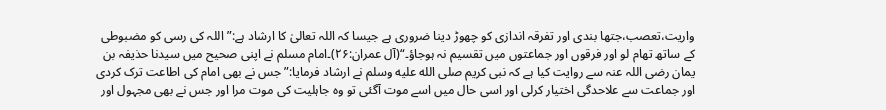واریت،تعصب،جتھا بندی اور تفرقہ اندازی کو چھوڑ دینا ضروری ہے جیسا کہ اللہ تعالیٰ کا ارشاد ہے:”اللہ کی رسی کو مضبوطی کے ساتھ تھام لو اور فرقوں اور جماعتوں میں تقسیم نہ ہوجاؤ۔“(آل عمران:۲۶)۔امام مسلم نے اپنی صحیح میں سیدنا حذیفہ بن یمان رضی اللہ عنہ سے روایت کیا ہے کہ نبی کریم صلى الله عليه وسلم نے ارشاد فرمایا:”جس نے بھی امام کی اطاعت ترک کردی اور جماعت سے علاحدگی اختیار کرلی اور اسی حال میں اسے موت آگئی تو وہ جاہلیت کی موت مرا اور جس نے بھی مجہول اور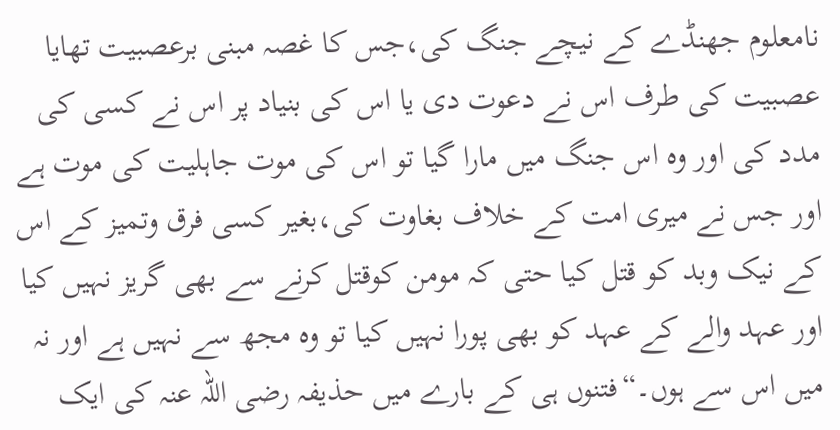نامعلوم جھنڈے کے نیچے جنگ کی،جس کا غصہ مبنی برعصبیت تھایا عصبیت کی طرف اس نے دعوت دی یا اس کی بنیاد پر اس نے کسی کی مدد کی اور وہ اس جنگ میں مارا گیا تو اس کی موت جاہلیت کی موت ہے اور جس نے میری امت کے خلاف بغاوت کی،بغیر کسی فرق وتمیز کے اس کے نیک وبد کو قتل کیا حتی کہ مومن کوقتل کرنے سے بھی گریز نہیں کیا اور عہد والے کے عہد کو بھی پورا نہیں کیا تو وہ مجھ سے نہیں ہے اور نہ میں اس سے ہوں۔“فتنوں ہی کے بارے میں حذیفہ رضی اللہ عنہ کی ایک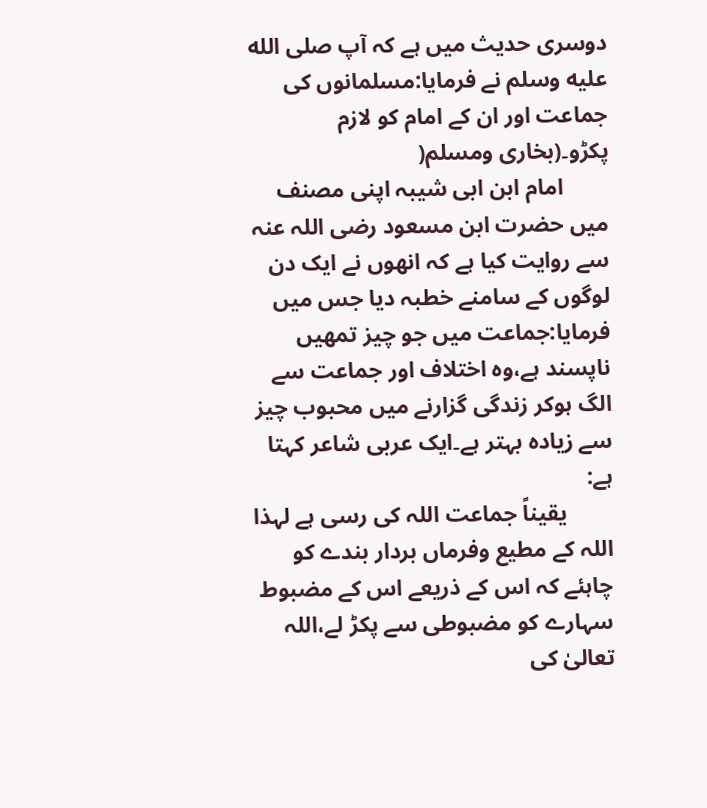دوسری حدیث میں ہے کہ آپ صلى الله عليه وسلم نے فرمایا:مسلمانوں کی جماعت اور ان کے امام کو لازم پکڑو۔(بخاری ومسلم(
        امام ابن ابی شیبہ اپنی مصنف میں حضرت ابن مسعود رضی اللہ عنہ سے روایت کیا ہے کہ انھوں نے ایک دن لوگوں کے سامنے خطبہ دیا جس میں فرمایا:جماعت میں جو چیز تمھیں ناپسند ہے،وہ اختلاف اور جماعت سے الگ ہوکر زندگی گزارنے میں محبوب چیز سے زیادہ بہتر ہے۔ایک عربی شاعر کہتا ہے:
        یقیناً جماعت اللہ کی رسی ہے لہذا اللہ کے مطیع وفرماں بردار بندے کو چاہئے کہ اس کے ذریعے اس کے مضبوط سہارے کو مضبوطی سے پکڑ لے،اللہ تعالیٰ کی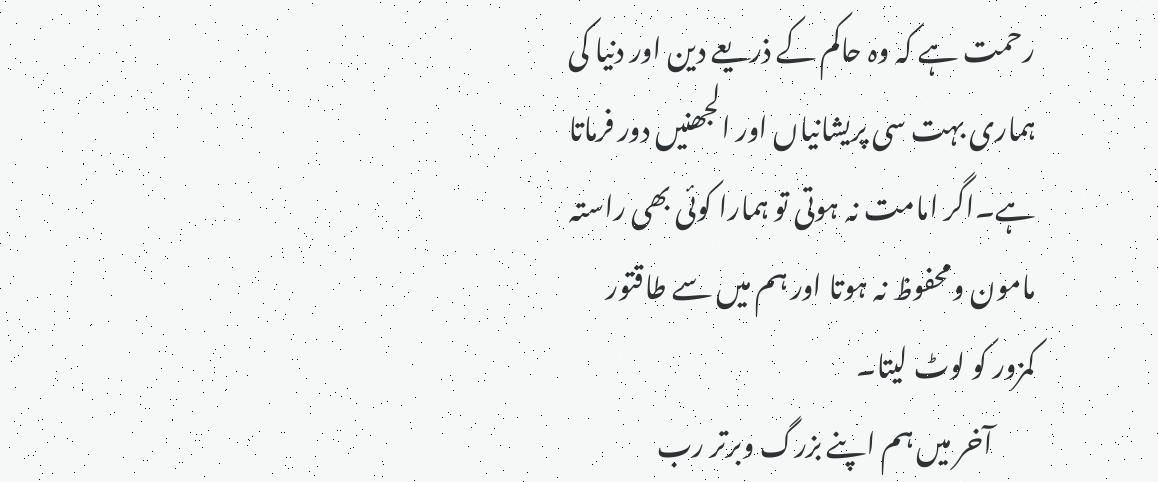رحمت ہے کہ وہ حاکم کے ذریعے دین اور دنیا کی ہماری بہت سی پریشانیاں اور الجھنیں دور فرماتا ہے۔اگر امامت نہ ہوتی تو ہمارا کوئی بھی راستہ مامون ومحفوظ نہ ہوتا اور ہم میں سے طاقتور کمزور کو لوٹ لیتا۔
        آخر میں ہم اپنے بزرگ وبرتر رب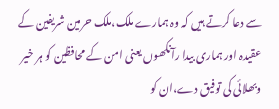سے دعا کرتے ہیں کہ وہ ہمارے ملک،ملک حرمین شریفین کے عقیدہ اور ہماری بیدا رآنکھوں یعنی امن کے محافظین کو ہر خیر وبھلائی کی توفیق دے،ان کو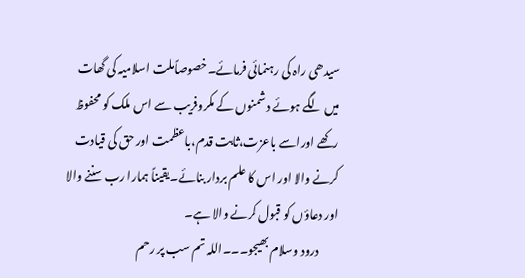سیدھی راہ کی رہنمائی فرمائے۔خصوصاًملت اسلامیہ کی گھات میں لگے ہوئے دشمنوں کے مکروفریب سے اس ملک کو محفوظ رکھے اوراسے باعزت،ثابت قدم،باعظمت اور حق کی قیادت کرنے والا اور اس کا علم بردار بنائے۔یقیناً ہمارا رب سننے والا اور دعاؤں کو قبول کرنے والا ہے۔
        درود وسلام بھیجو۔۔۔اللہ تم سب پر رحم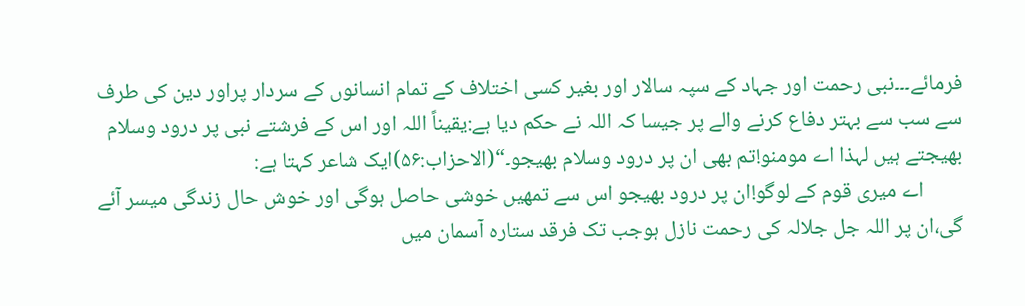فرمائے۔۔۔نبی رحمت اور جہاد کے سپہ سالار اور بغیر کسی اختلاف کے تمام انسانوں کے سردار پراور دین کی طرف سے سب سے بہتر دفاع کرنے والے پر جیسا کہ اللہ نے حکم دیا ہے:یقیناً اللہ اور اس کے فرشتے نبی پر درود وسلام بھیجتے ہیں لہذا اے مومنو!تم بھی ان پر درود وسلام بھیجو۔“(الاحزاب:۵۶)ایک شاعر کہتا ہے:
        اے میری قوم کے لوگو!ان پر درود بھیجو اس سے تمھیں خوشی حاصل ہوگی اور خوش حال زندگی میسر آئے گی،ان پر اللہ جل جلالہ کی رحمت نازل ہوجب تک فرقد ستارہ آسمان میں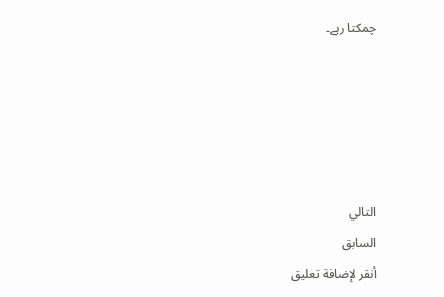چمکتا رہے۔





التالي
السابق
أنقر لإضافة تعليق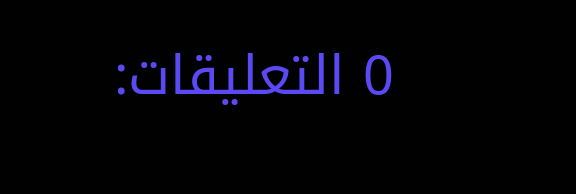0 التعليقات: